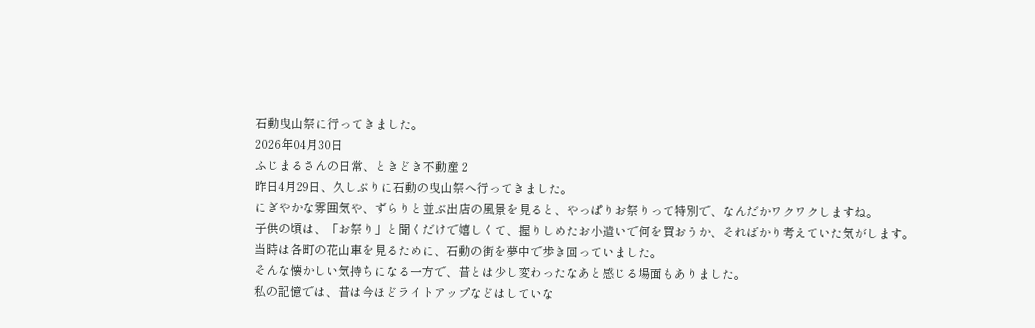石動曳山祭に行ってきました。
2026年04月30日
ふじまるさんの日常、ときどき不動産 2
昨日4月29日、久しぶりに石動の曳山祭へ行ってきました。
にぎやかな雰囲気や、ずらりと並ぶ出店の風景を見ると、やっぱりお祭りって特別で、なんだかワクワクしますね。
子供の頃は、「お祭り」と聞くだけで嬉しくて、握りしめたお小遣いで何を買おうか、そればかり考えていた気がします。
当時は各町の花山車を見るために、石動の街を夢中で歩き回っていました。
そんな懐かしい気持ちになる一方で、昔とは少し変わったなあと感じる場面もありました。
私の記憶では、昔は今ほどライトアップなどはしていな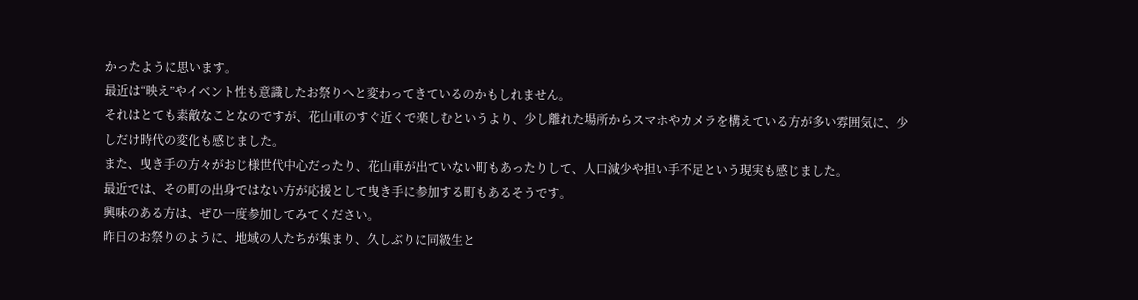かったように思います。
最近は“映え”やイベント性も意識したお祭りへと変わってきているのかもしれません。
それはとても素敵なことなのですが、花山車のすぐ近くで楽しむというより、少し離れた場所からスマホやカメラを構えている方が多い雰囲気に、少しだけ時代の変化も感じました。
また、曳き手の方々がおじ様世代中心だったり、花山車が出ていない町もあったりして、人口減少や担い手不足という現実も感じました。
最近では、その町の出身ではない方が応援として曳き手に参加する町もあるそうです。
興味のある方は、ぜひ一度参加してみてください。
昨日のお祭りのように、地域の人たちが集まり、久しぶりに同級生と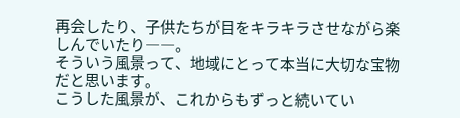再会したり、子供たちが目をキラキラさせながら楽しんでいたり――。
そういう風景って、地域にとって本当に大切な宝物だと思います。
こうした風景が、これからもずっと続いてい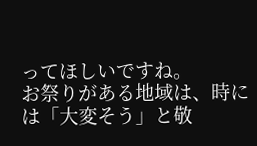ってほしいですね。
お祭りがある地域は、時には「大変そう」と敬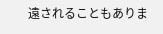遠されることもありま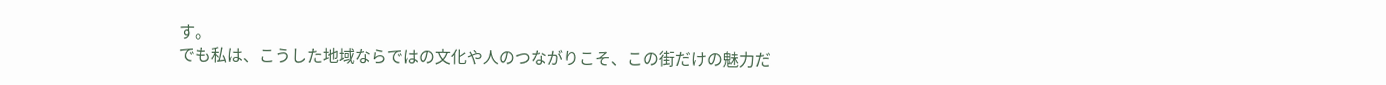す。
でも私は、こうした地域ならではの文化や人のつながりこそ、この街だけの魅力だ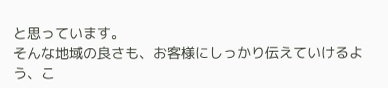と思っています。
そんな地域の良さも、お客様にしっかり伝えていけるよう、こ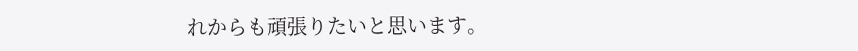れからも頑張りたいと思います。